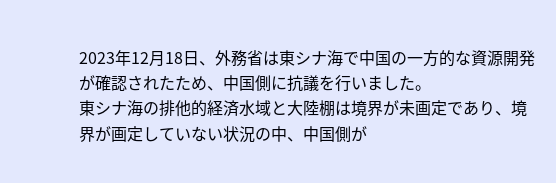2023年12月18日、外務省は東シナ海で中国の一方的な資源開発が確認されたため、中国側に抗議を行いました。
東シナ海の排他的経済水域と大陸棚は境界が未画定であり、境界が画定していない状況の中、中国側が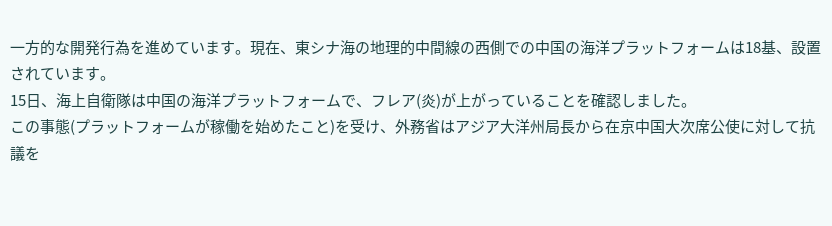一方的な開発行為を進めています。現在、東シナ海の地理的中間線の西側での中国の海洋プラットフォームは18基、設置されています。
15日、海上自衛隊は中国の海洋プラットフォームで、フレア(炎)が上がっていることを確認しました。
この事態(プラットフォームが稼働を始めたこと)を受け、外務省はアジア大洋州局長から在京中国大次席公使に対して抗議を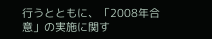行うとともに、「2008年合意」の実施に関す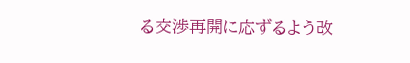る交渉再開に応ずるよう改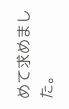めて求めました。